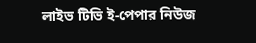লাইভ টিভি ই-পেপার নিউজ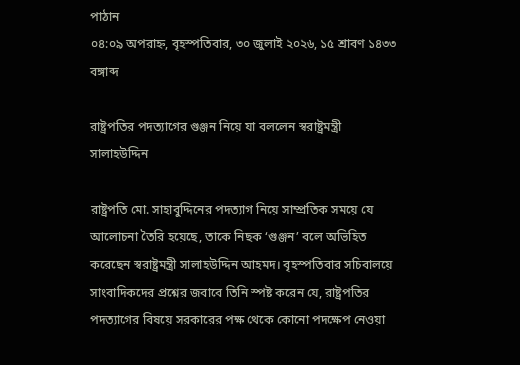পাঠান
০৪:০৯ অপরাহ্ন, বৃহস্পতিবার, ৩০ জুলাই ২০২৬, ১৫ শ্রাবণ ১৪৩৩ বঙ্গাব্দ

রাষ্ট্রপতির পদত্যাগের গুঞ্জন নিয়ে যা বললেন স্বরাষ্ট্রমন্ত্রী সালাহউদ্দিন

রাষ্ট্রপতি মো. সাহাবুদ্দিনের পদত্যাগ নিয়ে সাম্প্রতিক সময়ে যে আলোচনা তৈরি হয়েছে, তাকে নিছক ‘গুঞ্জন’ বলে অভিহিত করেছেন স্বরাষ্ট্রমন্ত্রী সালাহউদ্দিন আহমদ। বৃহস্পতিবার সচিবালয়ে সাংবাদিকদের প্রশ্নের জবাবে তিনি স্পষ্ট করেন যে, রাষ্ট্রপতির পদত্যাগের বিষয়ে সরকারের পক্ষ থেকে কোনো পদক্ষেপ নেওয়া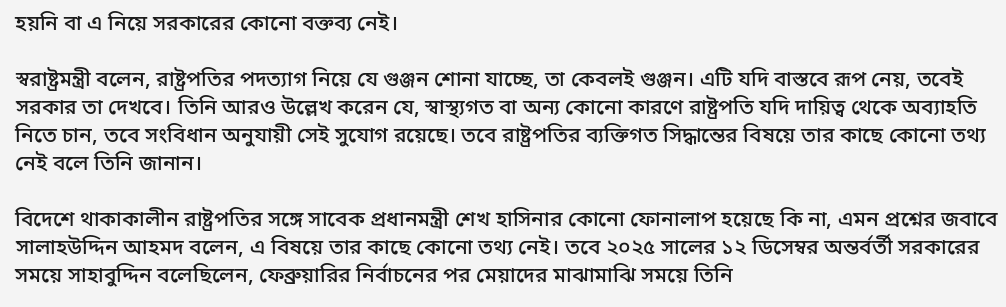হয়নি বা এ নিয়ে সরকারের কোনো বক্তব্য নেই।

স্বরাষ্ট্রমন্ত্রী বলেন, রাষ্ট্রপতির পদত্যাগ নিয়ে যে গুঞ্জন শোনা যাচ্ছে, তা কেবলই গুঞ্জন। এটি যদি বাস্তবে রূপ নেয়, তবেই সরকার তা দেখবে। তিনি আরও উল্লেখ করেন যে, স্বাস্থ্যগত বা অন্য কোনো কারণে রাষ্ট্রপতি যদি দায়িত্ব থেকে অব্যাহতি নিতে চান, তবে সংবিধান অনুযায়ী সেই সুযোগ রয়েছে। তবে রাষ্ট্রপতির ব্যক্তিগত সিদ্ধান্তের বিষয়ে তার কাছে কোনো তথ্য নেই বলে তিনি জানান।

বিদেশে থাকাকালীন রাষ্ট্রপতির সঙ্গে সাবেক প্রধানমন্ত্রী শেখ হাসিনার কোনো ফোনালাপ হয়েছে কি না, এমন প্রশ্নের জবাবে সালাহউদ্দিন আহমদ বলেন, এ বিষয়ে তার কাছে কোনো তথ্য নেই। তবে ২০২৫ সালের ১২ ডিসেম্বর অন্তর্বর্তী সরকারের সময়ে সাহাবুদ্দিন বলেছিলেন, ফেব্রুয়ারির নির্বাচনের পর মেয়াদের মাঝামাঝি সময়ে তিনি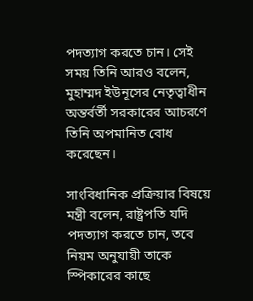পদত্যাগ করতে চান। সেই সময় তিনি আরও বলেন, মুহাম্মদ ইউনূসের নেতৃত্বাধীন অন্তর্বর্তী সরকারের আচরণে তিনি অপমানিত বোধ করেছেন।

সাংবিধানিক প্রক্রিয়ার বিষয়ে মন্ত্রী বলেন, রাষ্ট্রপতি যদি পদত্যাগ করতে চান, তবে নিয়ম অনুযায়ী তাকে স্পিকারের কাছে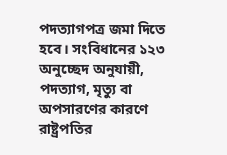পদত্যাগপত্র জমা দিতে হবে। সংবিধানের ১২৩ অনুচ্ছেদ অনুযায়ী, পদত্যাগ, মৃত্যু বা অপসারণের কারণে রাষ্ট্রপতির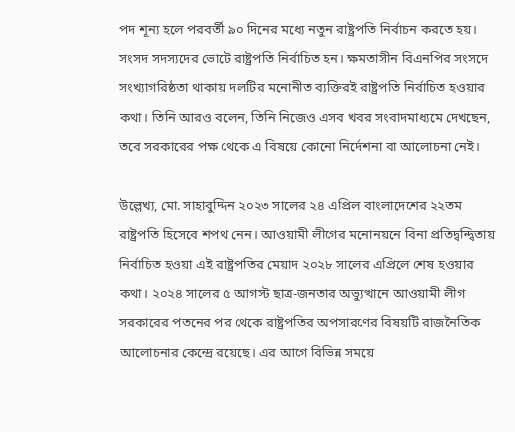পদ শূন্য হলে পরবর্তী ৯০ দিনের মধ্যে নতুন রাষ্ট্রপতি নির্বাচন করতে হয়। সংসদ সদস্যদের ভোটে রাষ্ট্রপতি নির্বাচিত হন। ক্ষমতাসীন বিএনপির সংসদে সংখ্যাগরিষ্ঠতা থাকায় দলটির মনোনীত ব্যক্তিরই রাষ্ট্রপতি নির্বাচিত হওয়ার কথা। তিনি আরও বলেন, তিনি নিজেও এসব খবর সংবাদমাধ্যমে দেখছেন, তবে সরকারের পক্ষ থেকে এ বিষয়ে কোনো নির্দেশনা বা আলোচনা নেই।

উল্লেখ্য, মো. সাহাবুদ্দিন ২০২৩ সালের ২৪ এপ্রিল বাংলাদেশের ২২তম রাষ্ট্রপতি হিসেবে শপথ নেন। আওয়ামী লীগের মনোনয়নে বিনা প্রতিদ্বন্দ্বিতায় নির্বাচিত হওয়া এই রাষ্ট্রপতির মেয়াদ ২০২৮ সালের এপ্রিলে শেষ হওয়ার কথা। ২০২৪ সালের ৫ আগস্ট ছাত্র-জনতার অভ্যুত্থানে আওয়ামী লীগ সরকারের পতনের পর থেকে রাষ্ট্রপতির অপসারণের বিষয়টি রাজনৈতিক আলোচনার কেন্দ্রে রয়েছে। এর আগে বিভিন্ন সময়ে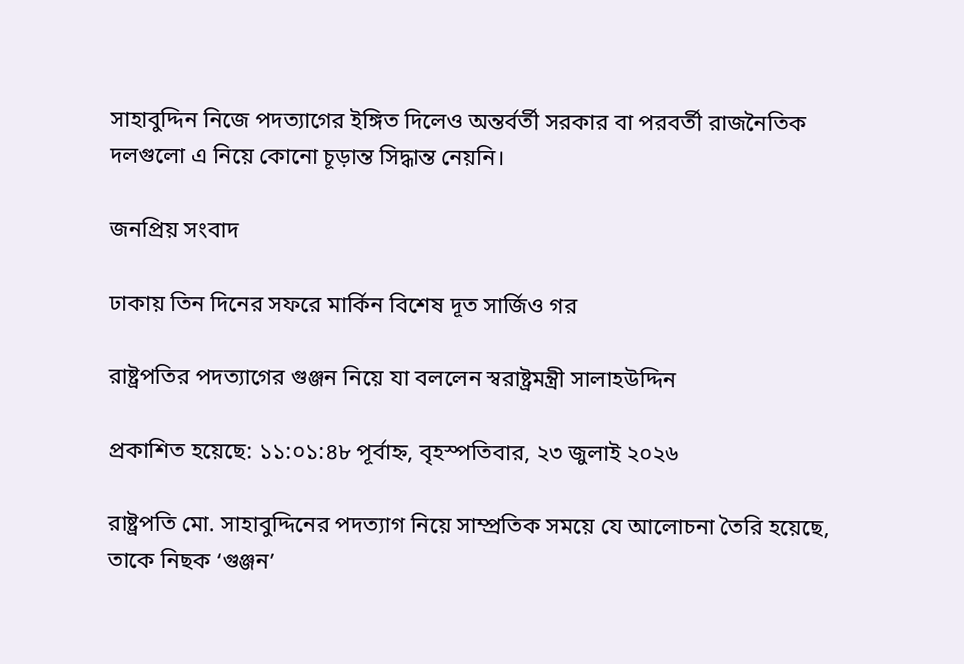সাহাবুদ্দিন নিজে পদত্যাগের ইঙ্গিত দিলেও অন্তর্বর্তী সরকার বা পরবর্তী রাজনৈতিক দলগুলো এ নিয়ে কোনো চূড়ান্ত সিদ্ধান্ত নেয়নি।

জনপ্রিয় সংবাদ

ঢাকায় তিন দিনের সফরে মার্কিন বিশেষ দূত সার্জিও গর

রাষ্ট্রপতির পদত্যাগের গুঞ্জন নিয়ে যা বললেন স্বরাষ্ট্রমন্ত্রী সালাহউদ্দিন

প্রকাশিত হয়েছে: ১১:০১:৪৮ পূর্বাহ্ন, বৃহস্পতিবার, ২৩ জুলাই ২০২৬

রাষ্ট্রপতি মো. সাহাবুদ্দিনের পদত্যাগ নিয়ে সাম্প্রতিক সময়ে যে আলোচনা তৈরি হয়েছে, তাকে নিছক ‘গুঞ্জন’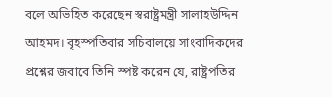বলে অভিহিত করেছেন স্বরাষ্ট্রমন্ত্রী সালাহউদ্দিন আহমদ। বৃহস্পতিবার সচিবালয়ে সাংবাদিকদের প্রশ্নের জবাবে তিনি স্পষ্ট করেন যে, রাষ্ট্রপতির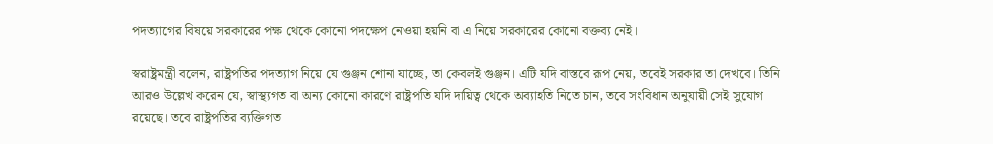পদত্যাগের বিষয়ে সরকারের পক্ষ থেকে কোনো পদক্ষেপ নেওয়া হয়নি বা এ নিয়ে সরকারের কোনো বক্তব্য নেই।

স্বরাষ্ট্রমন্ত্রী বলেন, রাষ্ট্রপতির পদত্যাগ নিয়ে যে গুঞ্জন শোনা যাচ্ছে, তা কেবলই গুঞ্জন। এটি যদি বাস্তবে রূপ নেয়, তবেই সরকার তা দেখবে। তিনি আরও উল্লেখ করেন যে, স্বাস্থ্যগত বা অন্য কোনো কারণে রাষ্ট্রপতি যদি দায়িত্ব থেকে অব্যাহতি নিতে চান, তবে সংবিধান অনুযায়ী সেই সুযোগ রয়েছে। তবে রাষ্ট্রপতির ব্যক্তিগত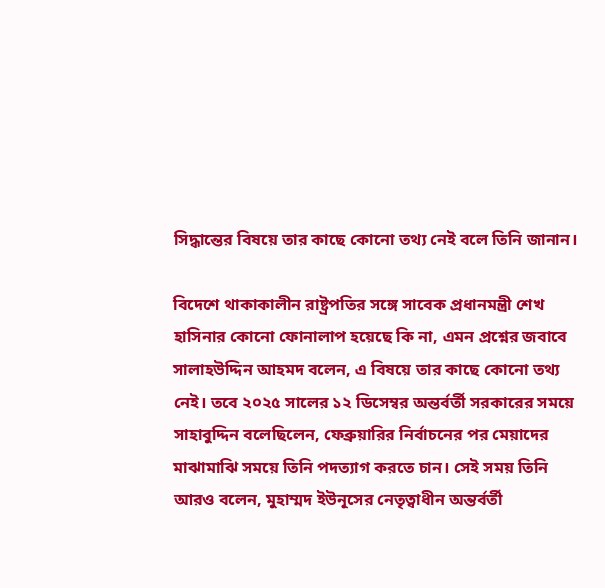সিদ্ধান্তের বিষয়ে তার কাছে কোনো তথ্য নেই বলে তিনি জানান।

বিদেশে থাকাকালীন রাষ্ট্রপতির সঙ্গে সাবেক প্রধানমন্ত্রী শেখ হাসিনার কোনো ফোনালাপ হয়েছে কি না, এমন প্রশ্নের জবাবে সালাহউদ্দিন আহমদ বলেন, এ বিষয়ে তার কাছে কোনো তথ্য নেই। তবে ২০২৫ সালের ১২ ডিসেম্বর অন্তর্বর্তী সরকারের সময়ে সাহাবুদ্দিন বলেছিলেন, ফেব্রুয়ারির নির্বাচনের পর মেয়াদের মাঝামাঝি সময়ে তিনি পদত্যাগ করতে চান। সেই সময় তিনি আরও বলেন, মুহাম্মদ ইউনূসের নেতৃত্বাধীন অন্তর্বর্তী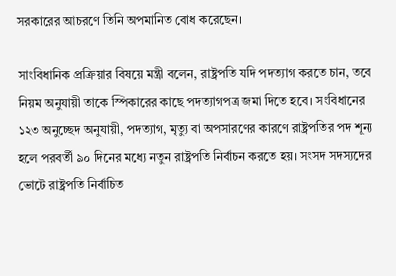সরকারের আচরণে তিনি অপমানিত বোধ করেছেন।

সাংবিধানিক প্রক্রিয়ার বিষয়ে মন্ত্রী বলেন, রাষ্ট্রপতি যদি পদত্যাগ করতে চান, তবে নিয়ম অনুযায়ী তাকে স্পিকারের কাছে পদত্যাগপত্র জমা দিতে হবে। সংবিধানের ১২৩ অনুচ্ছেদ অনুযায়ী, পদত্যাগ, মৃত্যু বা অপসারণের কারণে রাষ্ট্রপতির পদ শূন্য হলে পরবর্তী ৯০ দিনের মধ্যে নতুন রাষ্ট্রপতি নির্বাচন করতে হয়। সংসদ সদস্যদের ভোটে রাষ্ট্রপতি নির্বাচিত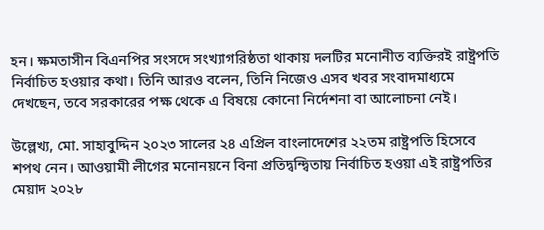হন। ক্ষমতাসীন বিএনপির সংসদে সংখ্যাগরিষ্ঠতা থাকায় দলটির মনোনীত ব্যক্তিরই রাষ্ট্রপতি নির্বাচিত হওয়ার কথা। তিনি আরও বলেন, তিনি নিজেও এসব খবর সংবাদমাধ্যমে দেখছেন, তবে সরকারের পক্ষ থেকে এ বিষয়ে কোনো নির্দেশনা বা আলোচনা নেই।

উল্লেখ্য, মো. সাহাবুদ্দিন ২০২৩ সালের ২৪ এপ্রিল বাংলাদেশের ২২তম রাষ্ট্রপতি হিসেবে শপথ নেন। আওয়ামী লীগের মনোনয়নে বিনা প্রতিদ্বন্দ্বিতায় নির্বাচিত হওয়া এই রাষ্ট্রপতির মেয়াদ ২০২৮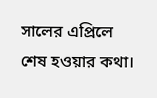সালের এপ্রিলে শেষ হওয়ার কথা।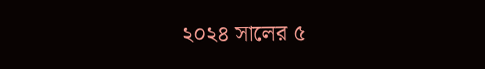২০২৪ সালের ৫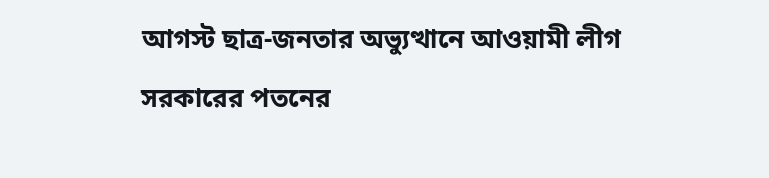আগস্ট ছাত্র-জনতার অভ্যুত্থানে আওয়ামী লীগ সরকারের পতনের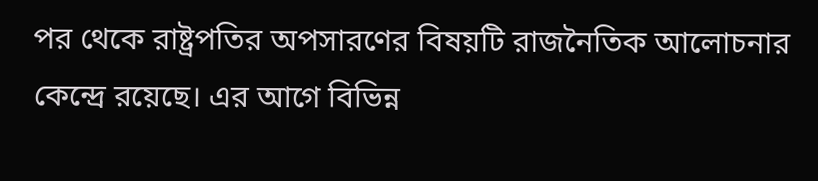পর থেকে রাষ্ট্রপতির অপসারণের বিষয়টি রাজনৈতিক আলোচনার কেন্দ্রে রয়েছে। এর আগে বিভিন্ন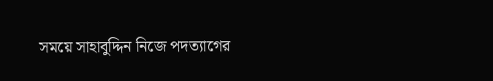সময়ে সাহাবুদ্দিন নিজে পদত্যাগের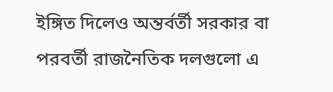ইঙ্গিত দিলেও অন্তর্বর্তী সরকার বা পরবর্তী রাজনৈতিক দলগুলো এ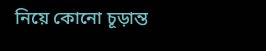নিয়ে কোনো চূড়ান্ত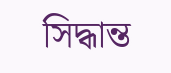সিদ্ধান্ত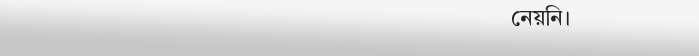নেয়নি।